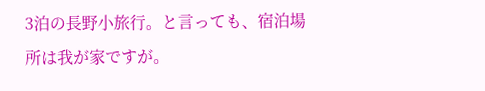3泊の長野小旅行。と言っても、宿泊場所は我が家ですが。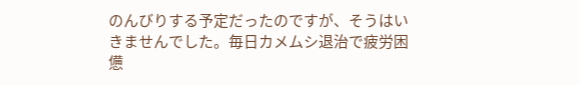のんびりする予定だったのですが、そうはいきませんでした。毎日カメムシ退治で疲労困憊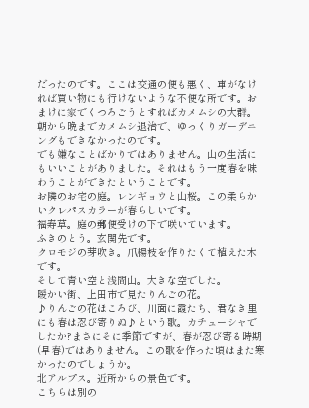だったのです。ここは交通の便も悪く、車がなければ買い物にも行けないような不便な所です。おまけに家でくつろごうとすればカメムシの大群。朝から晩までカメムシ退治で、ゆっくりガーデニングもできなかったのです。
でも嫌なことばかりではありません。山の生活にもいいことがありました。それはもう一度春を味わうことができたということです。
お隣のお宅の庭。レンギョウと山桜。この柔らかいクレパスカラーが春らしいです。
福寿草。庭の郵便受けの下で咲いています。
ふきのとう。玄関先です。
クロモジの芽吹き。爪楊枝を作りたくて植えた木です。
そして青い空と浅間山。大きな空でした。
暖かい街、上田市で見たりんごの花。
♪りんごの花ほころび、川面に霞たち、君なき里にも春は忍び寄りぬ♪という歌。カチューシャでしたか?まさにそに季節ですが、春が忍び寄る時期(早春)ではありません。この歌を作った頃はまた寒かったのでしょうか。
北アルプス。近所からの景色です。
こちらは別の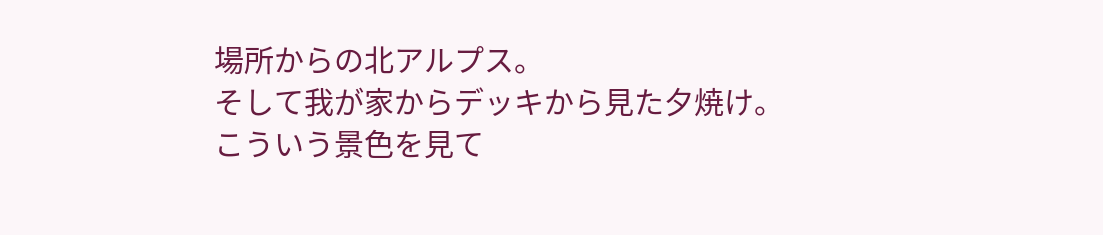場所からの北アルプス。
そして我が家からデッキから見た夕焼け。
こういう景色を見て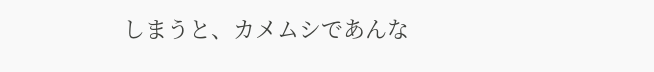しまうと、カメムシであんな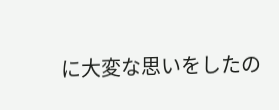に大変な思いをしたの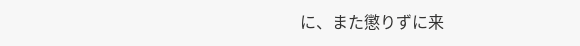に、また懲りずに来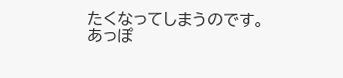たくなってしまうのです。
あっぽ